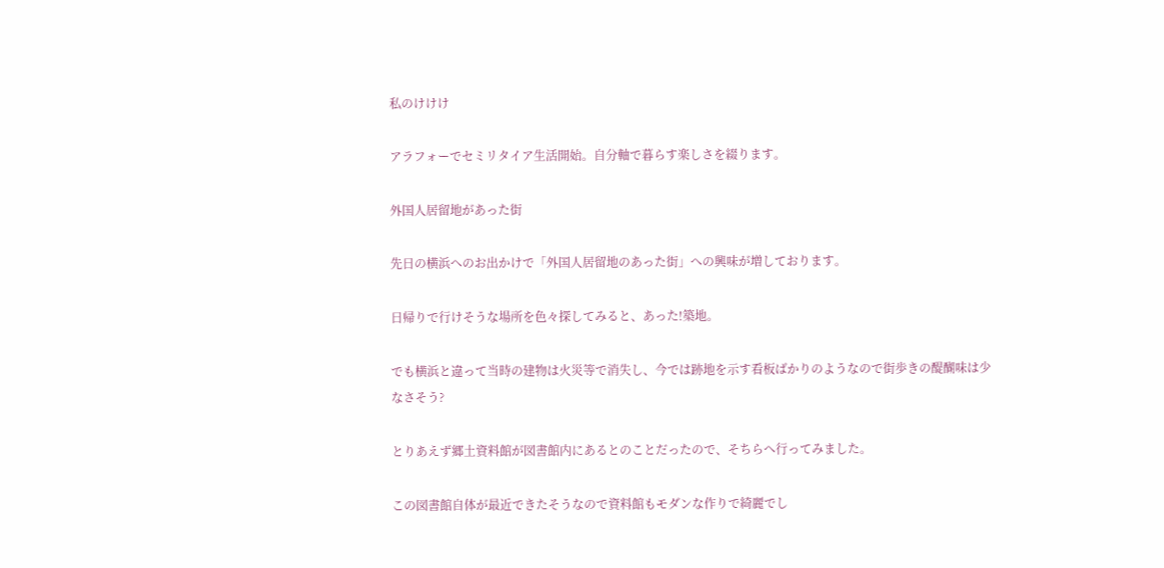私のけけけ

アラフォーでセミリタイア生活開始。自分軸で暮らす楽しさを綴ります。

外国人居留地があった街

先日の横浜へのお出かけで「外国人居留地のあった街」への興味が増しております。

日帰りで行けそうな場所を色々探してみると、あった!築地。

でも横浜と違って当時の建物は火災等で消失し、今では跡地を示す看板ばかりのようなので街歩きの醍醐味は少なさそう?

とりあえず郷土資料館が図書館内にあるとのことだったので、そちらへ行ってみました。

この図書館自体が最近できたそうなので資料館もモダンな作りで綺麗でし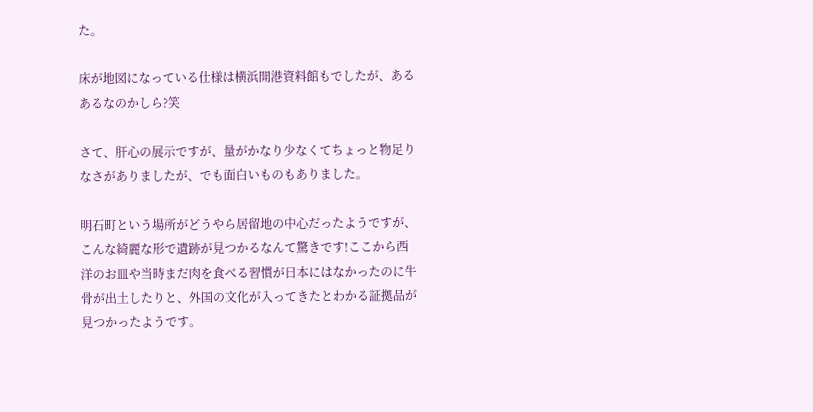た。

床が地図になっている仕様は横浜開港資料館もでしたが、あるあるなのかしら?笑

さて、肝心の展示ですが、量がかなり少なくてちょっと物足りなさがありましたが、でも面白いものもありました。

明石町という場所がどうやら居留地の中心だったようですが、こんな綺麗な形で遺跡が見つかるなんて驚きです!ここから西洋のお皿や当時まだ肉を食べる習慣が日本にはなかったのに牛骨が出土したりと、外国の文化が入ってきたとわかる証拠品が見つかったようです。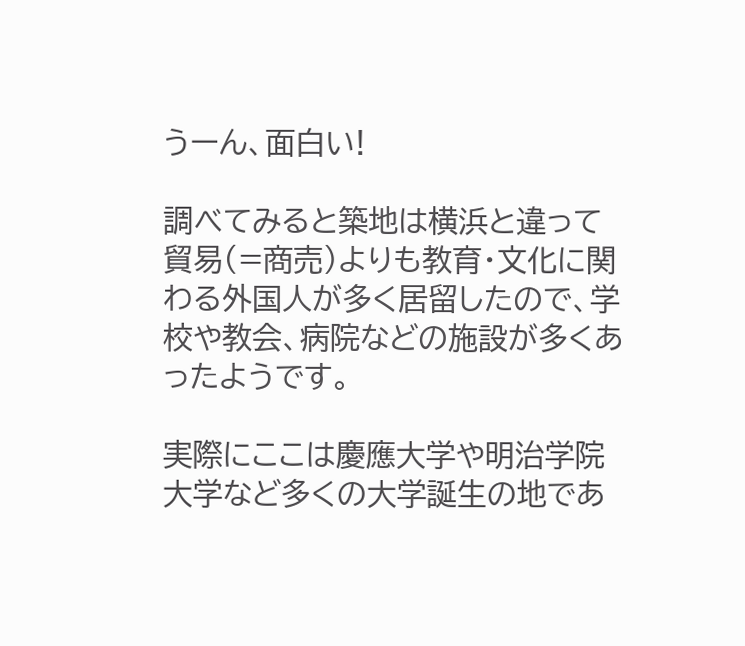うーん、面白い!

調べてみると築地は横浜と違って貿易(=商売)よりも教育・文化に関わる外国人が多く居留したので、学校や教会、病院などの施設が多くあったようです。

実際にここは慶應大学や明治学院大学など多くの大学誕生の地であ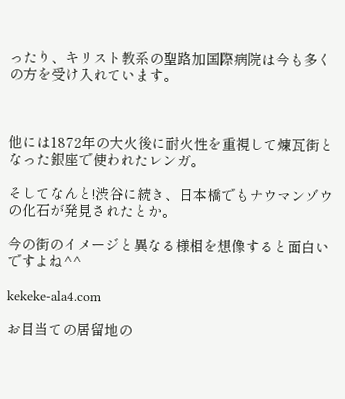ったり、キリスト教系の聖路加国際病院は今も多くの方を受け入れています。



他には1872年の大火後に耐火性を重視して煉瓦街となった銀座で使われたレンガ。

そしてなんと!渋谷に続き、日本橋でもナウマンゾウの化石が発見されたとか。

今の街のイメージと異なる様相を想像すると面白いですよね^^

kekeke-ala4.com

お目当ての居留地の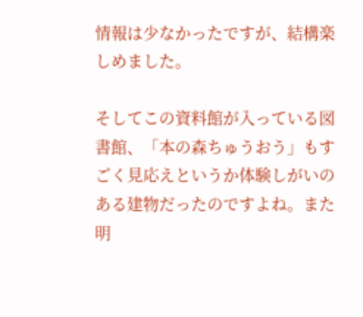情報は少なかったですが、結構楽しめました。

そしてこの資料館が入っている図書館、「本の森ちゅうおう」もすごく見応えというか体験しがいのある建物だったのですよね。また明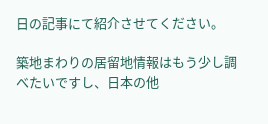日の記事にて紹介させてください。

築地まわりの居留地情報はもう少し調べたいですし、日本の他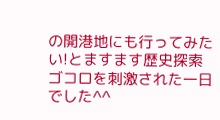の開港地にも行ってみたい!とますます歴史探索ゴコロを刺激された一日でした^^